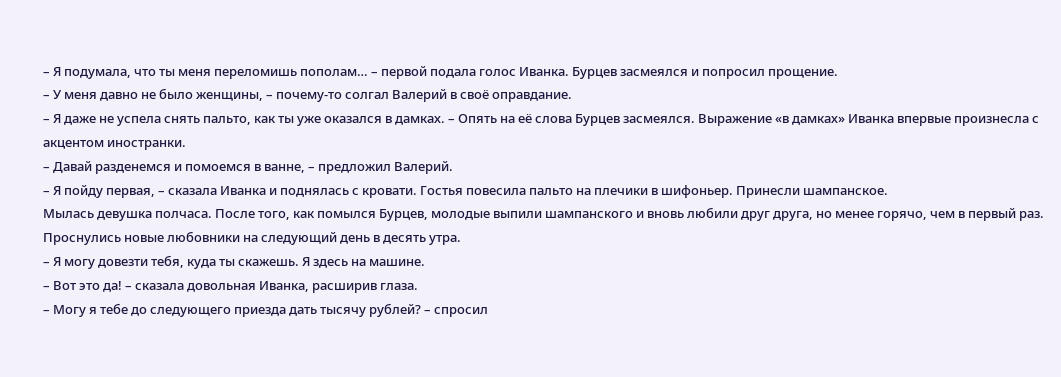– Я подумала, что ты меня переломишь пополам… – первой подала голос Иванка. Бурцев засмеялся и попросил прощение.
– У меня давно не было женщины, – почему-то солгал Валерий в своё оправдание.
– Я даже не успела снять пальто, как ты уже оказался в дамках. – Опять на её слова Бурцев засмеялся. Выражение «в дамках» Иванка впервые произнесла с акцентом иностранки.
– Давай разденемся и помоемся в ванне, – предложил Валерий.
– Я пойду первая, – сказала Иванка и поднялась с кровати. Гостья повесила пальто на плечики в шифоньер. Принесли шампанское.
Мылась девушка полчаса. После того, как помылся Бурцев, молодые выпили шампанского и вновь любили друг друга, но менее горячо, чем в первый раз. Проснулись новые любовники на следующий день в десять утра.
– Я могу довезти тебя, куда ты скажешь. Я здесь на машине.
– Вот это да! – сказала довольная Иванка, расширив глаза.
– Могу я тебе до следующего приезда дать тысячу рублей? – спросил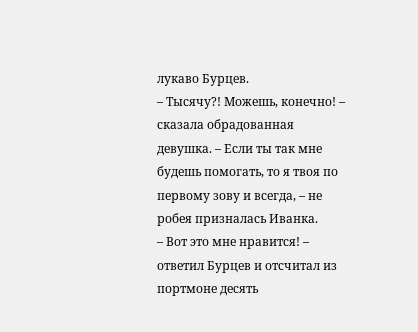лукаво Бурцев.
– Тысячу?! Можешь, конечно! – сказала обрадованная девушка. – Если ты так мне будешь помогать, то я твоя по первому зову и всегда, – не робея призналась Иванка.
– Вот это мне нравится! – ответил Бурцев и отсчитал из портмоне десять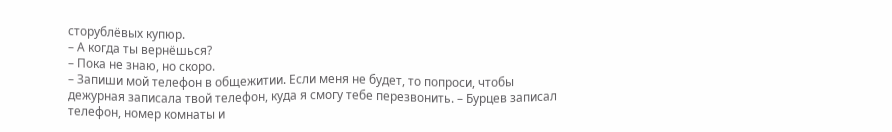сторублёвых купюр.
– А когда ты вернёшься?
– Пока не знаю, но скоро.
– Запиши мой телефон в общежитии. Если меня не будет, то попроси, чтобы дежурная записала твой телефон, куда я смогу тебе перезвонить. – Бурцев записал телефон, номер комнаты и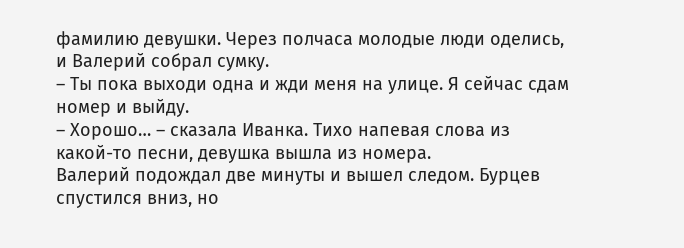фамилию девушки. Через полчаса молодые люди оделись, и Валерий собрал сумку.
– Ты пока выходи одна и жди меня на улице. Я сейчас сдам номер и выйду.
– Хорошо… – сказала Иванка. Тихо напевая слова из какой-то песни, девушка вышла из номера.
Валерий подождал две минуты и вышел следом. Бурцев спустился вниз, но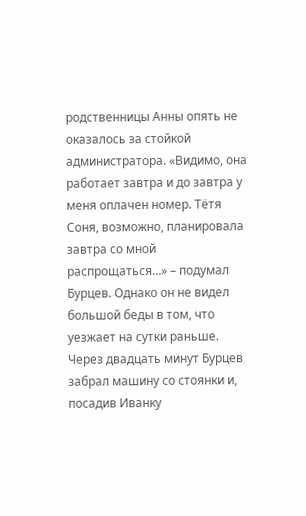родственницы Анны опять не оказалось за стойкой администратора. «Видимо, она работает завтра и до завтра у меня оплачен номер. Тётя Соня, возможно, планировала завтра со мной распрощаться…» – подумал Бурцев. Однако он не видел большой беды в том, что уезжает на сутки раньше.
Через двадцать минут Бурцев забрал машину со стоянки и, посадив Иванку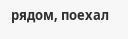рядом, поехал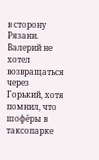в сторону Рязани. Валерий не хотел возвращаться через Горький, хотя помнил, что шофёры в таксопарке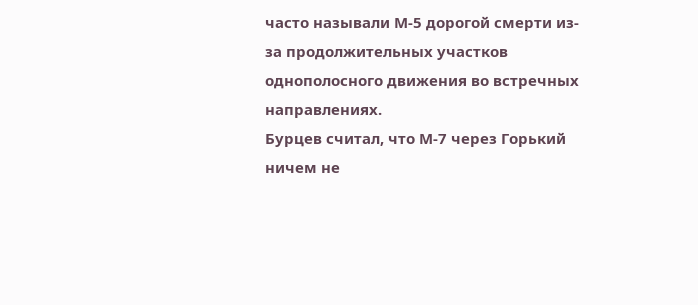часто называли М-5 дорогой смерти из-за продолжительных участков однополосного движения во встречных направлениях.
Бурцев считал, что М-7 через Горький ничем не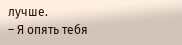лучше.
– Я опять тебя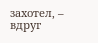захотел, – вдруг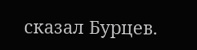сказал Бурцев.